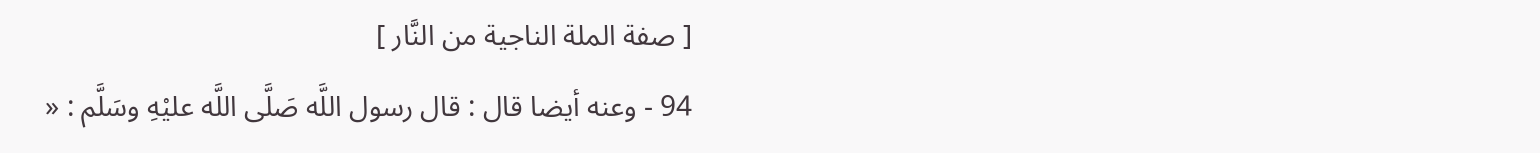[ صفة الملة الناجية من النَّار ]
94 - وعنه أيضا قال : قال رسول اللَّه صَلَّى اللَّه عليْهِ وسَلَّم : «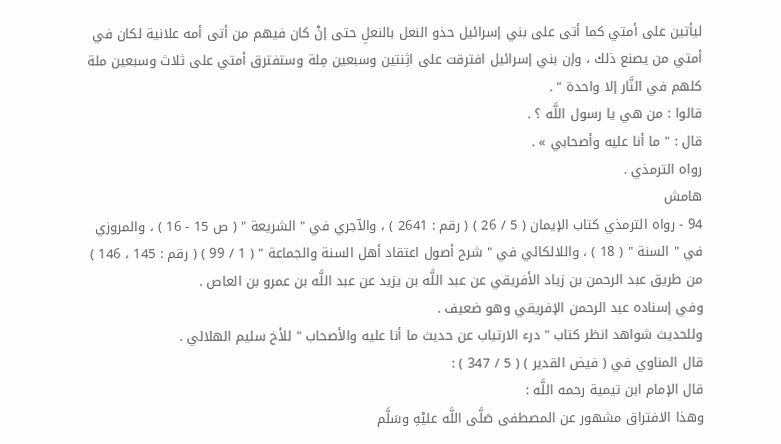ليأتين على أمتي كما أتى على بني إسرائيل حذو النعل بالنعلِ حتى إنْ كان فيهم من أتى أمه علانية لكان في أمتي من يصنع ذلك ، وإن بني إسرائيل افترقت على اثِنتين وسبعين مِلة وستفترق أمتي على ثلاث وسبعين ملة كلهم في النَّار إلا واحدة " .
قالوا : من هي يا رسول اللَّه ؟ .
قال : " ما أنا عليه وأصحابي » .
رواه الترمذي .
هامش
94 - رواه الترمذي كتاب الإيمان ( 5 / 26 ) ( رقم : 2641 ) ، والآجري في " الشريعة " ( ص 15 - 16 ) ، والمروزي في " السنة " ( 18 ) ، واللالكائي في " شرح أصول اعتقاد أهل السنة والجماعة " ( 1 / 99 ) ( رقم : 145 ، 146 ) من طريق عبد الرحمن بن زياد الأفريقي عن عبد اللَّه بن يزيد عن عبد اللَّه بن عمرو بن العاص .
وفي إسناده عبد الرحمن الإفريقي وهو ضعيف .
وللحديث شواهد انظر كتاب " درء الارتياب عن حديث ما أنا عليه والأصحاب " للأخ سليم الهلالي .
قال المناوي في ( فيض القدير ) ( 5 / 347 ) :
قال الإمام ابن تيمية رحمه اللَّه :
وهذا الافتراق مشهور عن المصطفى صَلَّى اللَّه عليْهِ وسَلَّم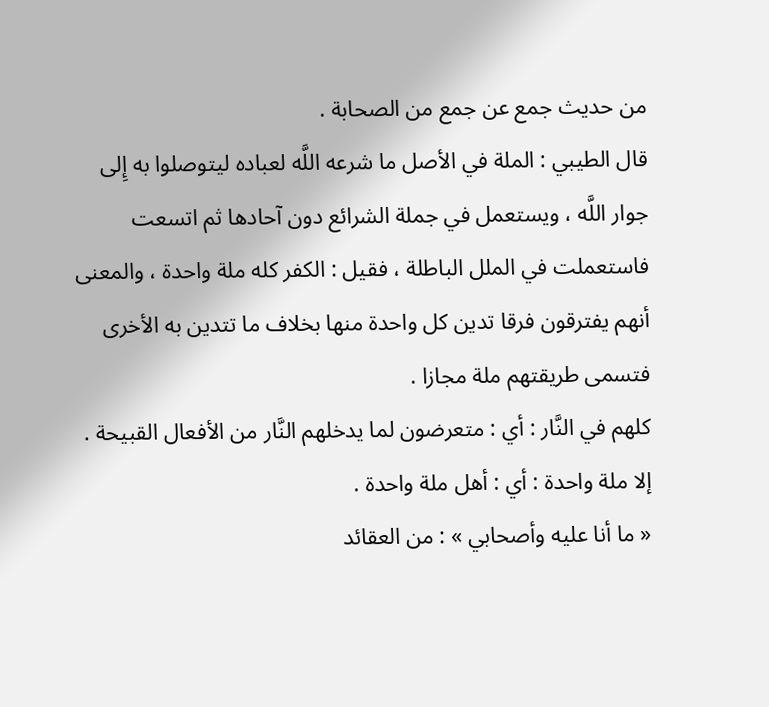من حديث جمع عن جمع من الصحابة .
قال الطيبي : الملة في الأصل ما شرعه اللَّه لعباده ليتوصلوا به إِلى جوار اللَّه ، ويستعمل في جملة الشرائع دون آحادها ثم اتسعت فاستعملت في الملل الباطلة ، فقيل : الكفر كله ملة واحدة ، والمعنى أنهم يفترقون فرقا تدين كل واحدة منها بخلاف ما تتدين به الأخرى فتسمى طريقتهم ملة مجازا .
كلهم في النَّار : أي : متعرضون لما يدخلهم النَّار من الأفعال القبيحة .
إلا ملة واحدة : أي : أهل ملة واحدة .
« ما أنا عليه وأصحابي » : من العقائد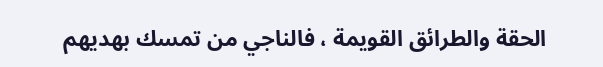الحقة والطرائق القويمة ، فالناجي من تمسك بهديهم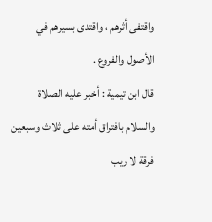واقتفى أثرهم ، واقتدى بسيرهم في الأصول والفروع .
قال ابن تيمية : أخبر عليه الصلاة والسلام بافتراق أمته على ثلاث وسبعين فرقة لا ريب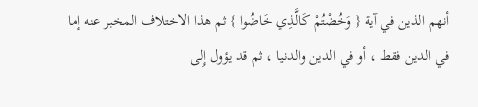أنهم الذين في آية { وَخُضْتُمْ كَالَّذِي خَاضُوا } ثم هذا الاختلاف المخبر عنه إما في الدين فقط ، أو في الدين والدنيا ، ثم قد يؤول إِلى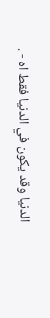الدنيا وقد يكون في الدنيا فقط اه - .